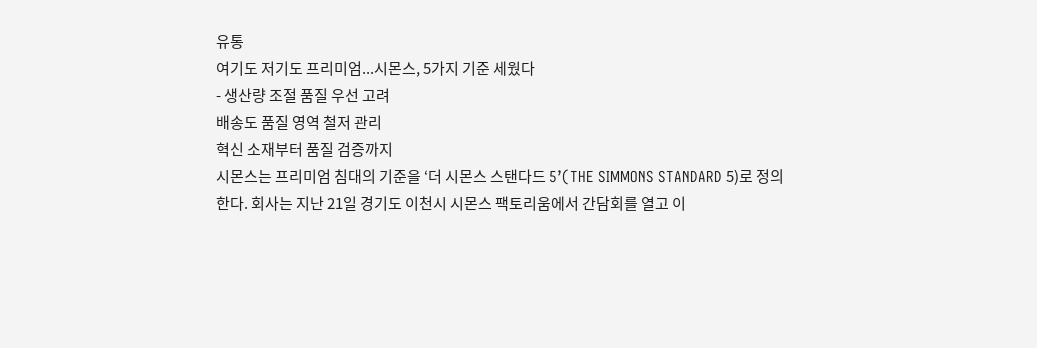유통
여기도 저기도 프리미엄...시몬스, 5가지 기준 세웠다
- 생산량 조절 품질 우선 고려
배송도 품질 영역 철저 관리
혁신 소재부터 품질 검증까지
시몬스는 프리미엄 침대의 기준을 ‘더 시몬스 스탠다드 5’(THE SIMMONS STANDARD 5)로 정의한다. 회사는 지난 21일 경기도 이천시 시몬스 팩토리움에서 간담회를 열고 이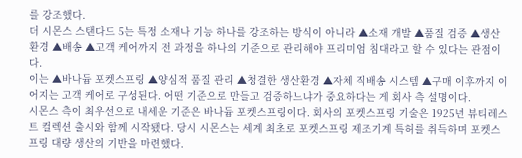를 강조했다.
더 시몬스 스탠다드 5는 특정 소재나 기능 하나를 강조하는 방식이 아니라 ▲소재 개발 ▲품질 검증 ▲생산환경 ▲배송 ▲고객 케어까지 전 과정을 하나의 기준으로 관리해야 프리미엄 침대라고 할 수 있다는 관점이다.
이는 ▲바나듐 포켓스프링 ▲양심적 품질 관리 ▲청결한 생산환경 ▲자체 직배송 시스템 ▲구매 이후까지 이어지는 고객 케어로 구성된다. 어떤 기준으로 만들고 검증하느냐가 중요하다는 게 회사 측 설명이다.
시몬스 측이 최우선으로 내세운 기준은 바나듐 포켓스프링이다. 회사의 포켓스프링 기술은 1925년 뷰티레스트 컬렉션 출시와 함께 시작됐다. 당시 시몬스는 세계 최초로 포켓스프링 제조기계 특허를 취득하며 포켓스프링 대량 생산의 기반을 마련했다.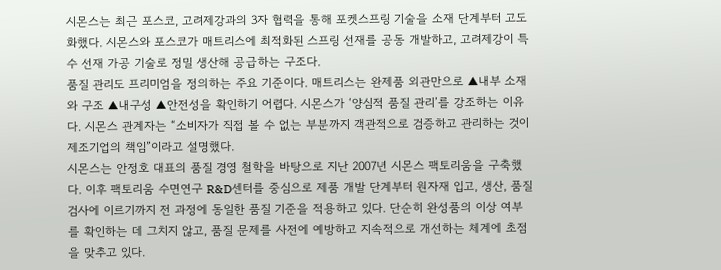시몬스는 최근 포스코, 고려제강과의 3자 협력을 통해 포켓스프링 기술을 소재 단계부터 고도화했다. 시몬스와 포스코가 매트리스에 최적화된 스프링 선재를 공동 개발하고, 고려제강이 특수 선재 가공 기술로 정밀 생산해 공급하는 구조다.
품질 관리도 프리미엄을 정의하는 주요 기준이다. 매트리스는 완제품 외관만으로 ▲내부 소재와 구조 ▲내구성 ▲안전성을 확인하기 어렵다. 시몬스가 ‘양심적 품질 관리’를 강조하는 이유다. 시몬스 관계자는 “소비자가 직접 볼 수 없는 부분까지 객관적으로 검증하고 관리하는 것이 제조기업의 책임”이라고 설명했다.
시몬스는 안정호 대표의 품질 경영 철학을 바탕으로 지난 2007년 시몬스 팩토리움을 구축했다. 이후 팩토리움 수면연구 R&D센터를 중심으로 제품 개발 단계부터 원자재 입고, 생산, 품질검사에 이르기까지 전 과정에 동일한 품질 기준을 적용하고 있다. 단순히 완성품의 이상 여부를 확인하는 데 그치지 않고, 품질 문제를 사전에 예방하고 지속적으로 개선하는 체계에 초점을 맞추고 있다.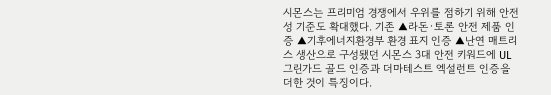시몬스는 프리미엄 경쟁에서 우위를 점하기 위해 안전성 기준도 확대했다. 기존 ▲라돈·토론 안전 제품 인증 ▲기후에너지환경부 환경 표지 인증 ▲난연 매트리스 생산으로 구성됐던 시몬스 3대 안전 키워드에 UL 그린가드 골드 인증과 더마테스트 엑설런트 인증을 더한 것이 특징이다.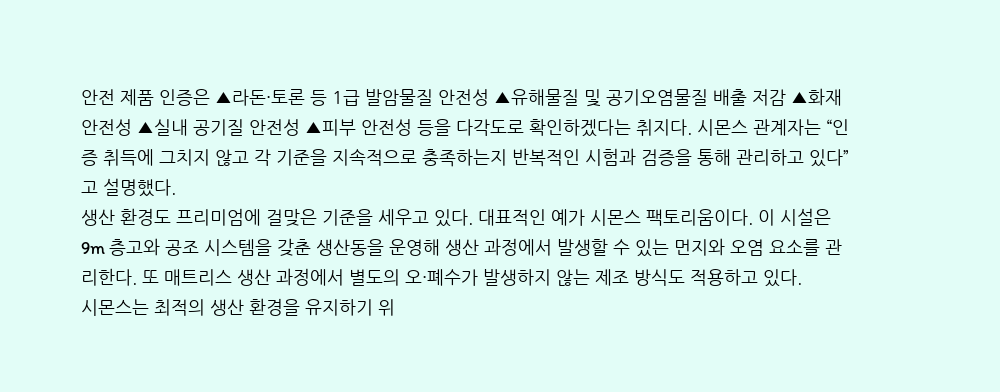안전 제품 인증은 ▲라돈·토론 등 1급 발암물질 안전성 ▲유해물질 및 공기오염물질 배출 저감 ▲화재 안전성 ▲실내 공기질 안전성 ▲피부 안전성 등을 다각도로 확인하겠다는 취지다. 시몬스 관계자는 “인증 취득에 그치지 않고 각 기준을 지속적으로 충족하는지 반복적인 시험과 검증을 통해 관리하고 있다”고 설명했다.
생산 환경도 프리미엄에 걸맞은 기준을 세우고 있다. 대표적인 예가 시몬스 팩토리움이다. 이 시설은 9m 층고와 공조 시스템을 갖춘 생산동을 운영해 생산 과정에서 발생할 수 있는 먼지와 오염 요소를 관리한다. 또 매트리스 생산 과정에서 별도의 오·폐수가 발생하지 않는 제조 방식도 적용하고 있다.
시몬스는 최적의 생산 환경을 유지하기 위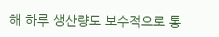해 하루 생산량도 보수적으로 통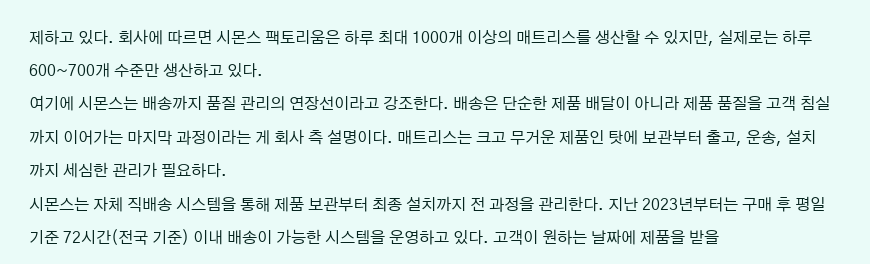제하고 있다. 회사에 따르면 시몬스 팩토리움은 하루 최대 1000개 이상의 매트리스를 생산할 수 있지만, 실제로는 하루 600~700개 수준만 생산하고 있다.
여기에 시몬스는 배송까지 품질 관리의 연장선이라고 강조한다. 배송은 단순한 제품 배달이 아니라 제품 품질을 고객 침실까지 이어가는 마지막 과정이라는 게 회사 측 설명이다. 매트리스는 크고 무거운 제품인 탓에 보관부터 출고, 운송, 설치까지 세심한 관리가 필요하다.
시몬스는 자체 직배송 시스템을 통해 제품 보관부터 최종 설치까지 전 과정을 관리한다. 지난 2023년부터는 구매 후 평일 기준 72시간(전국 기준) 이내 배송이 가능한 시스템을 운영하고 있다. 고객이 원하는 날짜에 제품을 받을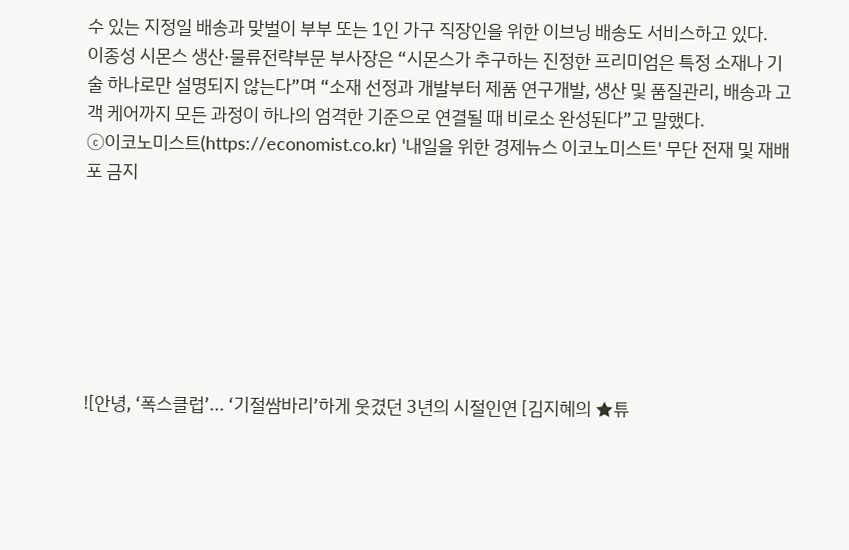수 있는 지정일 배송과 맞벌이 부부 또는 1인 가구 직장인을 위한 이브닝 배송도 서비스하고 있다.
이종성 시몬스 생산·물류전략부문 부사장은 “시몬스가 추구하는 진정한 프리미엄은 특정 소재나 기술 하나로만 설명되지 않는다”며 “소재 선정과 개발부터 제품 연구개발, 생산 및 품질관리, 배송과 고객 케어까지 모든 과정이 하나의 엄격한 기준으로 연결될 때 비로소 완성된다”고 말했다.
ⓒ이코노미스트(https://economist.co.kr) '내일을 위한 경제뉴스 이코노미스트' 무단 전재 및 재배포 금지







![안녕, ‘폭스클럽’... ‘기절쌈바리’하게 웃겼던 3년의 시절인연 [김지혜의 ★튜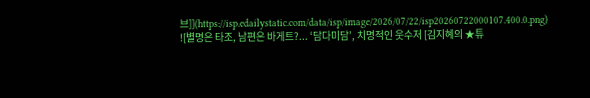브]](https://isp.edailystatic.com/data/isp/image/2026/07/22/isp20260722000107.400.0.png)
![별명은 타조, 남편은 바게트?... ‘담다미담’, 치명적인 웃수저 [김지혜의 ★튜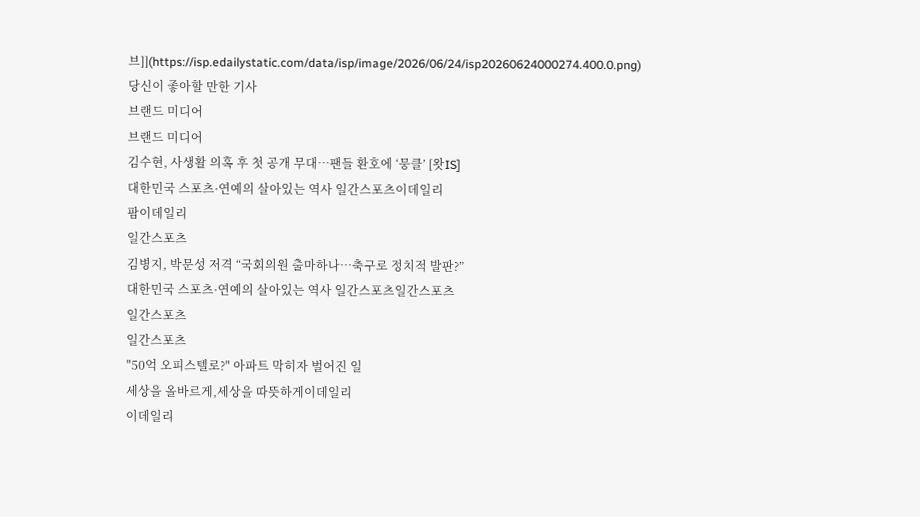브]](https://isp.edailystatic.com/data/isp/image/2026/06/24/isp20260624000274.400.0.png)
당신이 좋아할 만한 기사
브랜드 미디어
브랜드 미디어
김수현, 사생활 의혹 후 첫 공개 무대…팬들 환호에 ‘뭉클’ [왓IS]
대한민국 스포츠·연예의 살아있는 역사 일간스포츠이데일리
팜이데일리
일간스포츠
김병지, 박문성 저격 “국회의원 출마하나…축구로 정치적 발판?”
대한민국 스포츠·연예의 살아있는 역사 일간스포츠일간스포츠
일간스포츠
일간스포츠
"50억 오피스텔로?" 아파트 막히자 벌어진 일
세상을 올바르게,세상을 따뜻하게이데일리
이데일리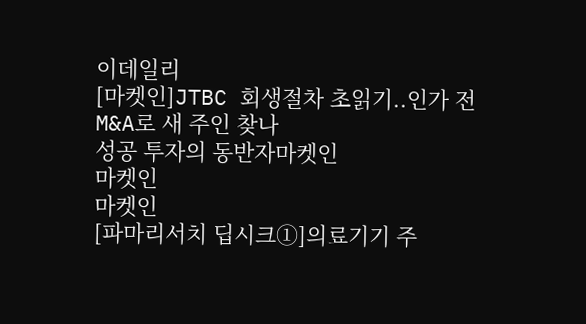이데일리
[마켓인]JTBC 회생절차 초읽기..인가 전 M&A로 새 주인 찾나
성공 투자의 동반자마켓인
마켓인
마켓인
[파마리서치 딥시크①]의료기기 주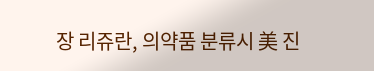장 리쥬란, 의약품 분류시 美 진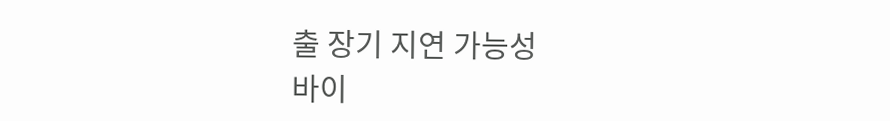출 장기 지연 가능성
바이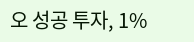오 성공 투자, 1%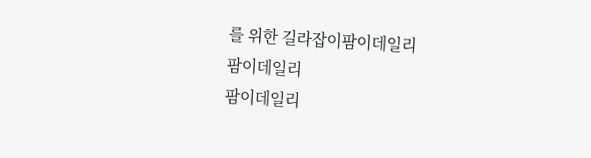를 위한 길라잡이팜이데일리
팜이데일리
팜이데일리